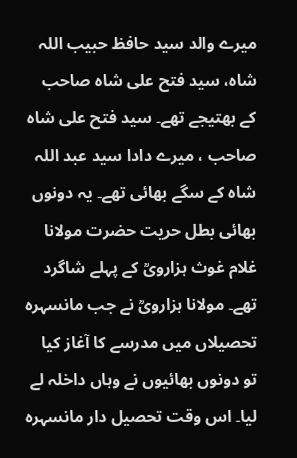میرے والد سید حافظ حبیب اللہ شاہ، سید فتح علی شاہ صاحب کے بھتیجے تھے۔ سید فتح علی شاہ صاحب ، میرے دادا سید عبد اللہ شاہ کے سگے بھائی تھے۔ یہ دونوں بھائی بطل حریت حضرت مولانا غلام غوث ہزارویؒ کے پہلے شاگرد تھے۔ مولانا ہزارویؒ نے جب مانسہرہ تحصیلاں میں مدرسے کا آغاز کیا تو دونوں بھائیوں نے وہاں داخلہ لے لیا۔ اس وقت تحصیل دار مانسہرہ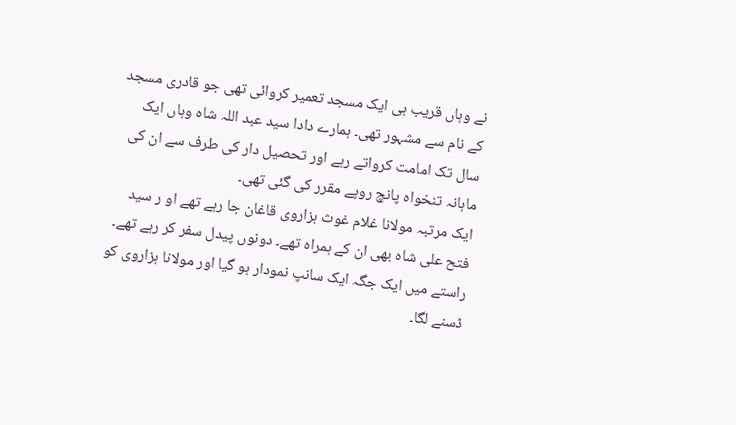نے وہاں قریب ہی ایک مسجد تعمیر کروائی تھی جو قادری مسجد کے نام سے مشہور تھی۔ ہمارے دادا سید عبد اللہ شاہ وہاں ایک سال تک امامت کرواتے رہے اور تحصیل دار کی طرف سے ان کی ماہانہ تنخواہ پانچ روپے مقرر کی گئی تھی۔
ایک مرتبہ مولانا غلام غوث ہزاروی قاغان جا رہے تھے او ر سید فتح علی شاہ بھی ان کے ہمراہ تھے۔ دونوں پیدل سفر کر رہے تھے۔ راستے میں ایک جگہ ایک سانپ نمودار ہو گیا اور مولانا ہزاروی کو ڈسنے لگا۔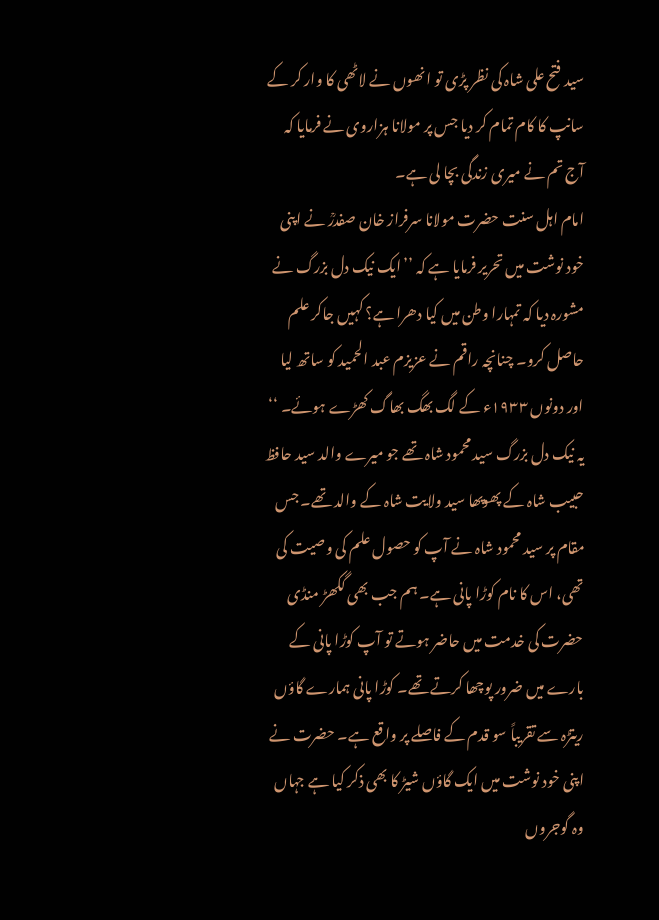سید فتح علی شاہ کی نظر پڑی تو انھوں نے لاٹھی کا وار کر کے سانپ کا کام تمام کر دیا جس پر مولانا ہزاروی نے فرمایا کہ آج تم نے میری زندگی بچا لی ہے۔
امام اہل سنت حضرت مولانا سرفراز خان صفدرؒ نے اپنی خود نوشت میں تحریر فرمایا ہے کہ ’’ایک نیک دل بزرگ نے مشورہ دیا کہ تمہارا وطن میں کیا دھرا ہے؟ کہیں جاکر علم حاصل کرو۔ چنانچہ راقم نے عزیزم عبد الحمید کو ساتھ لیا اور دونوں ۱۹۳۳ء کے لگ بھگ بھاگ کھڑے ہوئے۔ ‘‘ یہ نیک دل بزرگ سید محمود شاہ تھے جو میرے والد سید حافظ حبیب شاہ کے پھوپھا سید ولایت شاہ کے والد تھے۔ جس مقام پر سید محمود شاہ نے آپ کو حصول علم کی وصیت کی تھی، اس کا نام کوڑا پانی ہے۔ ہم جب بھی گکھڑ منڈی حضرت کی خدمت میں حاضر ہوتے تو آپ کوڑا پانی کے بارے میں ضرور پوچھا کرتے تھے۔ کوڑا پانی ہمارے گاؤں ریتڑہ سے تقریباً سو قدم کے فاصلے پر واقع ہے۔ حضرت نے اپنی خود نوشت میں ایک گاؤں شیڑ کا بھی ذکر کیا ہے جہاں وہ گوجروں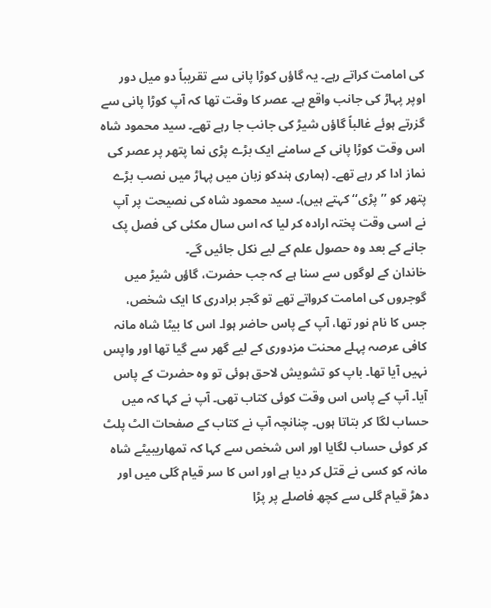کی امامت کراتے رہے۔ یہ گاؤں کوڑا پانی سے تقریباً دو میل دور اوپر پہاڑ کی جانب واقع ہے۔ عصر کا وقت تھا کہ آپ کوڑا پانی سے گزرتے ہوئے غالباً گاؤں شیڑ کی جانب جا رہے تھے۔ سید محمود شاہ اس وقت کوڑا پانی کے سامنے ایک بڑے پڑی نما پتھر پر عصر کی نماز ادا کر رہے تھے۔ (ہماری ہندکو زبان میں پہاڑ میں نصب بڑے پتھر کو ’’پڑی‘‘ کہتے ہیں)۔ سید محمود شاہ کی نصیحت پر آپ نے اسی وقت پختہ ارادہ کر لیا کہ اس سال مکئی کی فصل پک جانے کے بعد وہ حصول علم کے لیے نکل جائیں گے۔
خاندان کے لوگوں سے سنا ہے کہ جب حضرت، گاؤں شیڑ میں گوجروں کی امامت کرواتے تھے تو گجر برادری کا ایک شخص، جس کا نام نور تھا، آپ کے پاس حاضر ہوا۔ اس کا بیٹا شاہ مانہ کافی عرصہ پہلے محنت مزدوری کے لیے گھر سے گیا تھا اور واپس نہیں آیا تھا۔ باپ کو تشویش لاحق ہوئی تو وہ حضرت کے پاس آیا۔ آپ کے پاس اس وقت کوئی کتاب تھی۔ آپ نے کہا کہ میں حساب لگا کر بتاتا ہوں۔ چنانچہ آپ نے کتاب کے صفحات الٹ پلٹ کر کوئی حساب لگایا اور اس شخص سے کہا کہ تمھاریبیٹے شاہ مانہ کو کسی نے قتل کر دیا ہے اور اس کا سر قیام گلی میں اور دھڑ قیام گلی سے کچھ فاصلے پر پڑا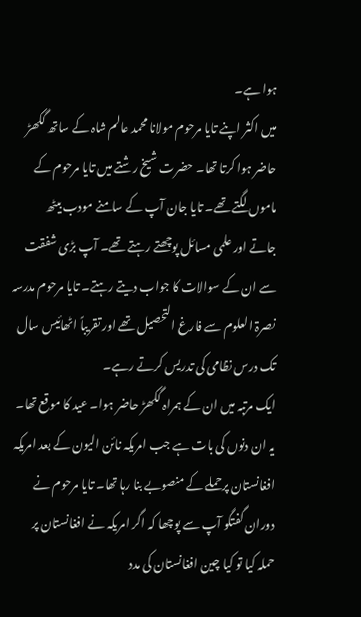ہوا ہے۔
میں اکثر اپنے تایا مرحوم مولانا محمد عالم شاہ کے ساتھ گکھڑ حاضر ہوا کرتا تھا۔ حضرت شیخ رشتے میں تایا مرحوم کے ماموں لگتے تھے۔ تایا جان آپ کے سامنے مودب بیٹھ جاتے اور علمی مسائل پوچھتے رہتے تھے۔ آپ بڑی شفقت سے ان کے سوالات کا جواب دیتے رہتے۔ تایا مرحوم مدرسہ نصرۃ العلوم سے فارغ التحصیل تھے اور تقریباً اٹھائیس سال تک درس نظامی کی تدریس کرتے رہے۔
ایک مرتبہ میں ان کے ہمراہ گکھڑ حاضر ہوا۔ عید کا موقع تھا۔ یہ ان دنوں کی بات ہے جب امریکہ نائن الیون کے بعد امریکہ افغانستان پرحملے کے منصوبے بنا رہا تھا۔ تایا مرحوم نے دوران گفتگو آپ سے پوچھا کہ اگر امریکہ نے افغانستان پر حملہ کیا تو کیا چین افغانستان کی مدد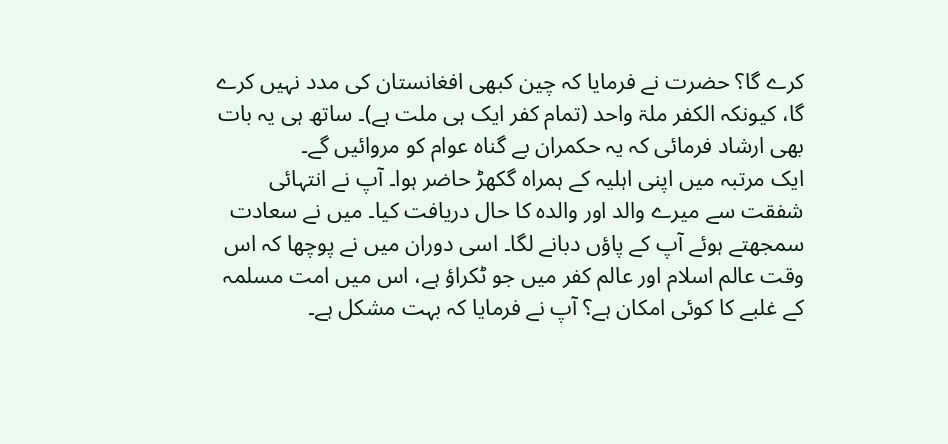کرے گا؟ حضرت نے فرمایا کہ چین کبھی افغانستان کی مدد نہیں کرے گا، کیونکہ الکفر ملۃ واحد (تمام کفر ایک ہی ملت ہے)۔ ساتھ ہی یہ بات بھی ارشاد فرمائی کہ یہ حکمران بے گناہ عوام کو مروائیں گے۔
ایک مرتبہ میں اپنی اہلیہ کے ہمراہ گکھڑ حاضر ہوا۔ آپ نے انتہائی شفقت سے میرے والد اور والدہ کا حال دریافت کیا۔ میں نے سعادت سمجھتے ہوئے آپ کے پاؤں دبانے لگا۔ اسی دوران میں نے پوچھا کہ اس وقت عالم اسلام اور عالم کفر میں جو ٹکراؤ ہے، اس میں امت مسلمہ کے غلبے کا کوئی امکان ہے؟ آپ نے فرمایا کہ بہت مشکل ہے۔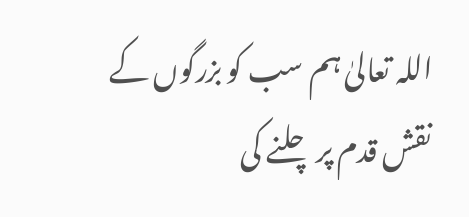اللہ تعالیٰ ہم سب کو بزرگوں کے نقش قدم پر چلنے کی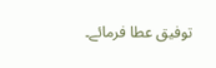توفیق عطا فرمائے۔